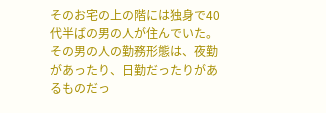そのお宅の上の階には独身で40代半ばの男の人が住んでいた。
その男の人の勤務形態は、夜勤があったり、日勤だったりがあるものだっ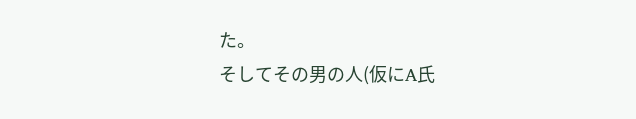た。
そしてその男の人(仮にA氏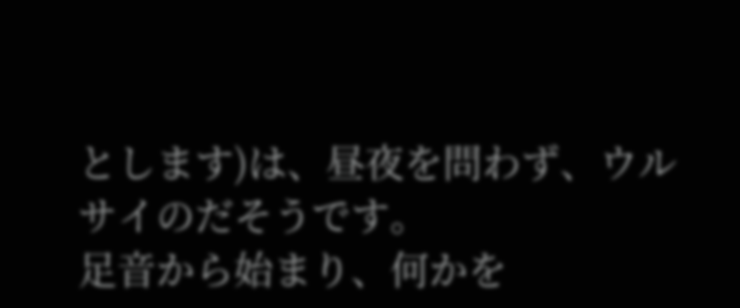とします)は、昼夜を問わず、ウルサイのだそうです。
足音から始まり、何かを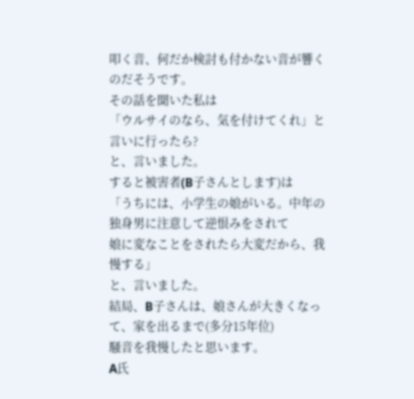叩く音、何だか検討も付かない音が響くのだそうです。
その話を聞いた私は
「ウルサイのなら、気を付けてくれ」と言いに行ったら?
と、言いました。
すると被害者(B子さんとします)は
「うちには、小学生の娘がいる。中年の独身男に注意して逆恨みをされて
娘に変なことをされたら大変だから、我慢する」
と、言いました。
結局、B子さんは、娘さんが大きくなって、家を出るまで(多分15年位)
騒音を我慢したと思います。
A氏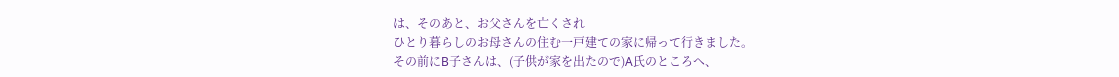は、そのあと、お父さんを亡くされ
ひとり暮らしのお母さんの住む一戸建ての家に帰って行きました。
その前にB子さんは、(子供が家を出たので)A氏のところへ、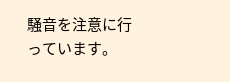騒音を注意に行っています。